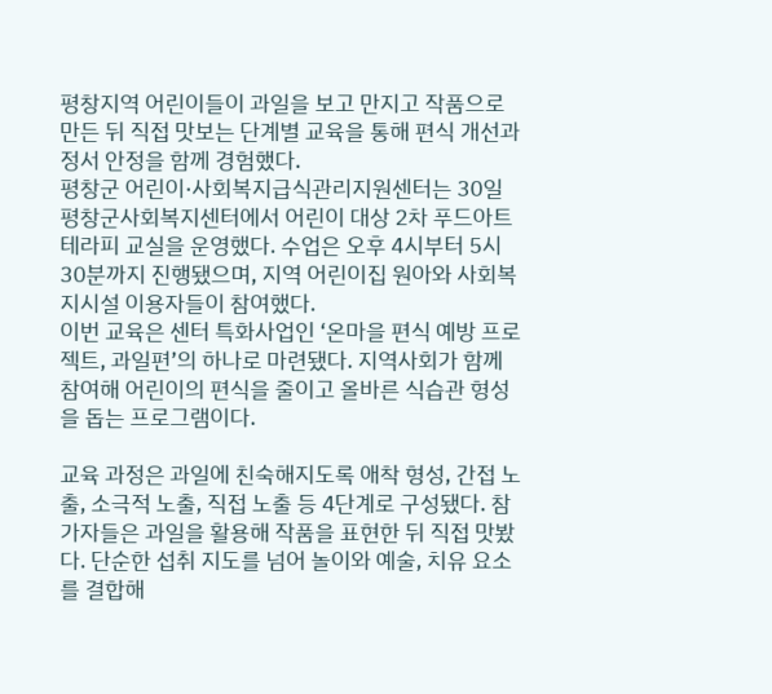평창지역 어린이들이 과일을 보고 만지고 작품으로 만든 뒤 직접 맛보는 단계별 교육을 통해 편식 개선과 정서 안정을 함께 경험했다.
평창군 어린이·사회복지급식관리지원센터는 30일 평창군사회복지센터에서 어린이 대상 2차 푸드아트테라피 교실을 운영했다. 수업은 오후 4시부터 5시 30분까지 진행됐으며, 지역 어린이집 원아와 사회복지시설 이용자들이 참여했다.
이번 교육은 센터 특화사업인 ‘온마을 편식 예방 프로젝트, 과일편’의 하나로 마련됐다. 지역사회가 함께 참여해 어린이의 편식을 줄이고 올바른 식습관 형성을 돕는 프로그램이다.

교육 과정은 과일에 친숙해지도록 애착 형성, 간접 노출, 소극적 노출, 직접 노출 등 4단계로 구성됐다. 참가자들은 과일을 활용해 작품을 표현한 뒤 직접 맛봤다. 단순한 섭취 지도를 넘어 놀이와 예술, 치유 요소를 결합해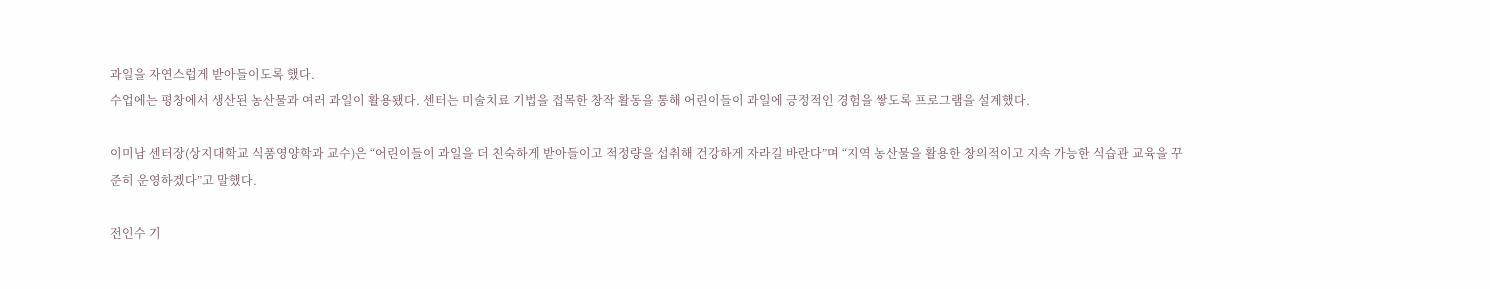과일을 자연스럽게 받아들이도록 했다.
수업에는 평창에서 생산된 농산물과 여러 과일이 활용됐다. 센터는 미술치료 기법을 접목한 창작 활동을 통해 어린이들이 과일에 긍정적인 경험을 쌓도록 프로그램을 설계했다.

이미남 센터장(상지대학교 식품영양학과 교수)은 “어린이들이 과일을 더 친숙하게 받아들이고 적정량을 섭취해 건강하게 자라길 바란다”며 “지역 농산물을 활용한 창의적이고 지속 가능한 식습관 교육을 꾸준히 운영하겠다”고 말했다.

전인수 기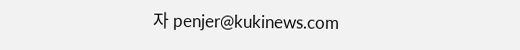자 penjer@kukinews.com